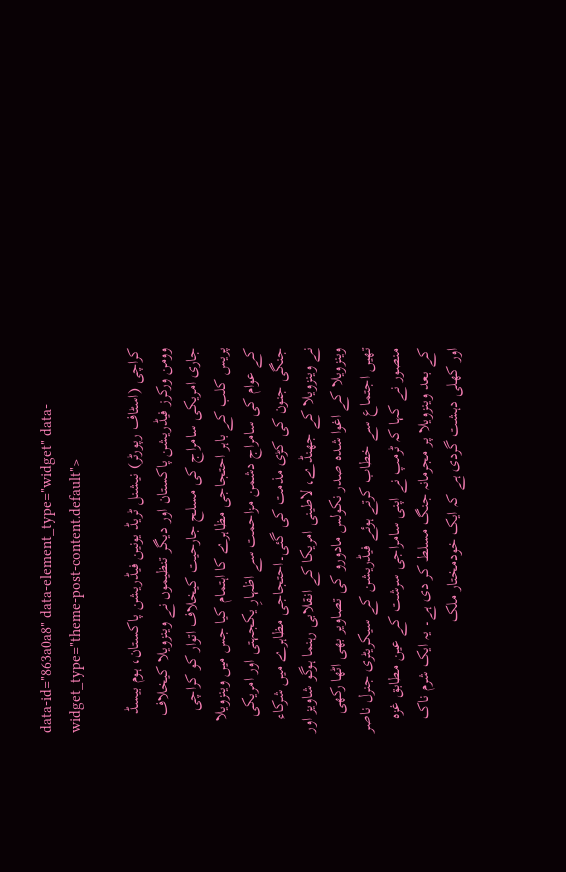data-id="863a0a8" data-element_type="widget" data-widget_type="theme-post-content.default">

کراچی (اسٹاف رپورٹر) نیشنل ٹریڈ یونین فیڈریشن پاکستان، ہوم بیسڈ وومن ورکرز فیڈریشن پاکستان اور دیگر تنظیموں نے وینزویلا کیخلاف جاری امریکی سامراج کی مسلح جارحیت کیخلاف اتوار کو کراچی پریس کلب کے باہر احتجاجی مظاہرے کا اہتمام کیا جس میں وینزویلا کے عوام کی سامراج دشمن مزاحمت سے اظہارِ یکجہتی اور امریکی جنگی جنون کی کڑی مذمت کی گئی۔احتجاجی مظاہرے میں شرکاء نے وینزویلا کے جھنڈے، لاطینی امریکا کے انقلابی رہنما ہوگو شاویز اور وینزویلا کے اغوا شدہ صدر نکولس مادورو کی تصاویر بھی اٹھا رکھی تھیں اجتماع سے خطاب کرتے ہوئے فیڈریشن کے سیکریٹری جنرل ناصر منصور نے کہا کہ ٹرمپ نے اپنی سامراجی سرشت کے عین مطابق غزہ کے بعد وینزویلا پر مجرمانہ جنگ مسلط کر دی ہے۔ یہ ایک شرم ناک اور کھلی دہشت گردی ہے کہ ایک خودمختار ملک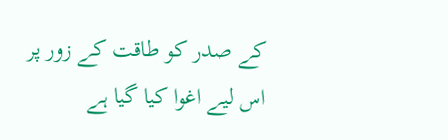کے صدر کو طاقت کے زور پر اس لیے اغوا کیا گیا ہے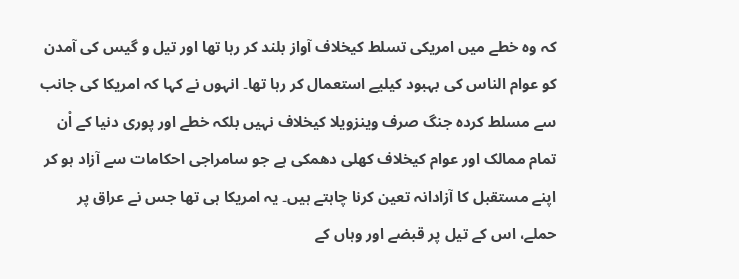کہ وہ خطے میں امریکی تسلط کیخلاف آواز بلند کر رہا تھا اور تیل و گیس کی آمدن کو عوام الناس کی بہبود کیلیے استعمال کر رہا تھا۔ انہوں نے کہا کہ امریکا کی جانب سے مسلط کردہ جنگ صرف وینزویلا کیخلاف نہیں بلکہ خطے اور پوری دنیا کے اْن تمام ممالک اور عوام کیخلاف کھلی دھمکی ہے جو سامراجی احکامات سے آزاد ہو کر اپنے مستقبل کا آزادانہ تعین کرنا چاہتے ہیں۔ یہ امریکا ہی تھا جس نے عراق پر حملے، اس کے تیل پر قبضے اور وہاں کے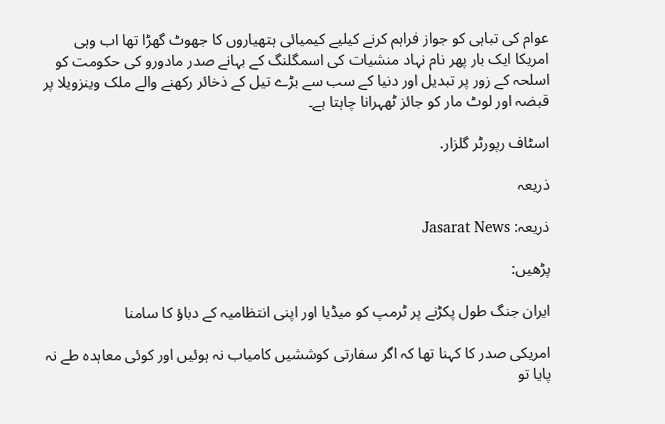عوام کی تباہی کو جواز فراہم کرنے کیلیے کیمیائی ہتھیاروں کا جھوٹ گھڑا تھا اب وہی امریکا ایک بار پھر نام نہاد منشیات کی اسمگلنگ کے بہانے صدر مادورو کی حکومت کو اسلحہ کے زور پر تبدیل اور دنیا کے سب سے بڑے تیل کے ذخائر رکھنے والے ملک وینزویلا پر قبضہ اور لوٹ مار کو جائز ٹھہرانا چاہتا ہے۔

اسٹاف رپورٹر گلزار.

ذریعہ

ذریعہ: Jasarat News

پڑھیں:

ایران جنگ طول پکڑنے پر ٹرمپ کو میڈیا اور اپنی انتظامیہ کے دباؤ کا سامنا

امریکی صدر کا کہنا تھا کہ اگر سفارتی کوششیں کامیاب نہ ہوئیں اور کوئی معاہدہ طے نہ پایا تو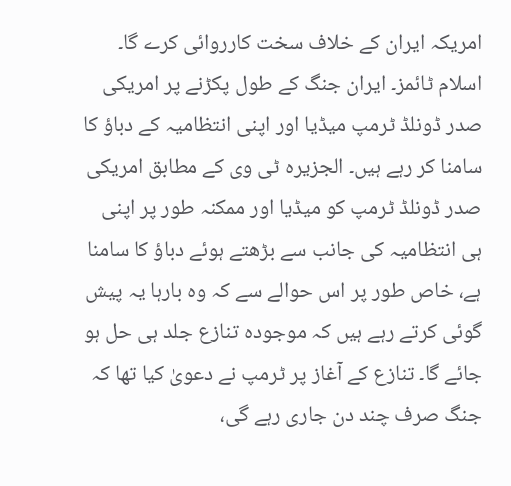امریکہ ایران کے خلاف سخت کارروائی کرے گا۔ اسلام ٹائمز۔ ایران جنگ کے طول پکڑنے پر امریکی صدر ڈونلڈ ٹرمپ میڈیا اور اپنی انتظامیہ کے دباؤ کا سامنا کر رہے ہیں۔ الجزیرہ ٹی وی کے مطابق امریکی صدر ڈونلڈ ٹرمپ کو میڈیا اور ممکنہ طور پر اپنی ہی انتظامیہ کی جانب سے بڑھتے ہوئے دباؤ کا سامنا ہے، خاص طور پر اس حوالے سے کہ وہ بارہا یہ پیش گوئی کرتے رہے ہیں کہ موجودہ تنازع جلد ہی حل ہو جائے گا۔ تنازع کے آغاز پر ٹرمپ نے دعویٰ کیا تھا کہ جنگ صرف چند دن جاری رہے گی،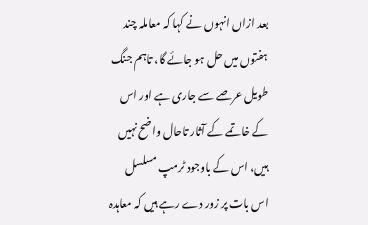بعد ازاں انہوں نے کہا کہ معاملہ چند ہفتوں میں حل ہو جائے گا، تاہم جنگ طویل عرصے سے جاری ہے اور اس کے خاتمے کے آثار تاحال واضح نہیں ہیں، اس کے باوجود ٹرمپ مسلسل اس بات پر زور دے رہے ہیں کہ معاہدہ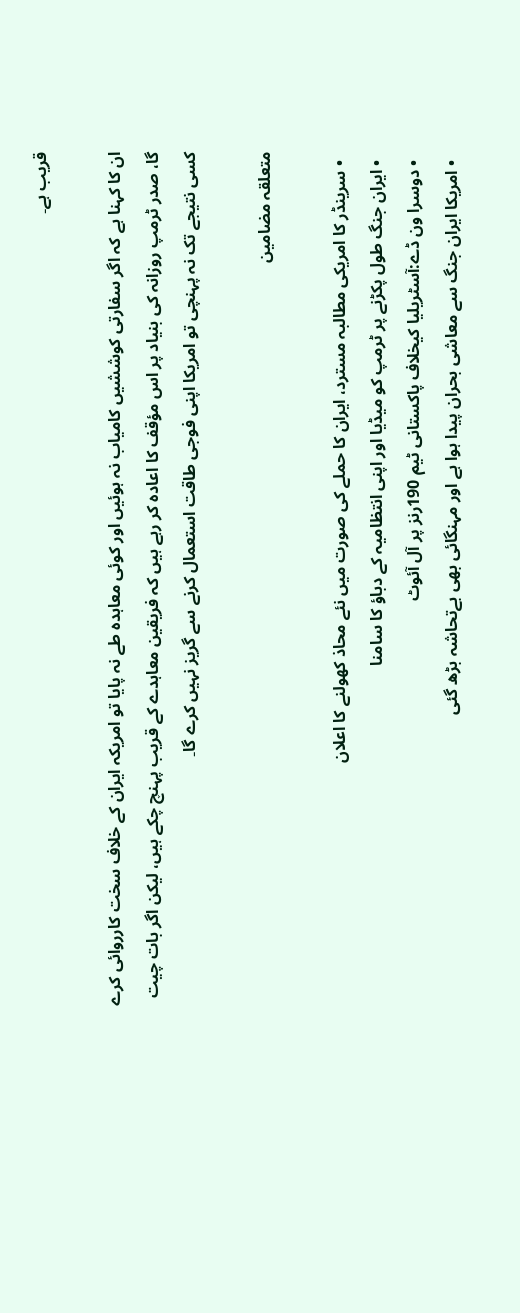قریب ہے۔

ان کا کہنا ہے کہ اگر سفارتی کوششیں کامیاب نہ ہوئیں اور کوئی معاہدہ طے نہ پایا تو امریکہ ایران کے خلاف سخت کارروائی کرے گا، صدر ٹرمپ روزانہ کی بنیاد پر اس مؤقف کا اعادہ کر رہے ہیں کہ فریقین معاہدے کے قریب پہنچ چکے ہیں، لیکن اگر بات چیت کسی نتیجے تک نہ پہنچی تو امریکا اپنی فوجی طاقت استعمال کرنے سے گریز نہیں کرے گا۔

متعلقہ مضامین

  • سرینڈر کا امریکی مطالبہ مسترد، ایران کا حملے کی صورت میں نئے محاذ کھولنے کا اعلان
  • ایران جنگ طول پکڑنے پر ٹرمپ کو میڈیا اور اپنی انتظامیہ کے دباؤ کا سامنا
  • دوسرا ون ڈے:آسٹریلیا کیخلاف پاکستانی ٹیم 190رنز پر آل آئوٹ
  • امریکا ایران جنگ سے معاشی بحران پیدا ہوا ہے اور مہنگائی بھی بےتحاشہ بڑھ گئی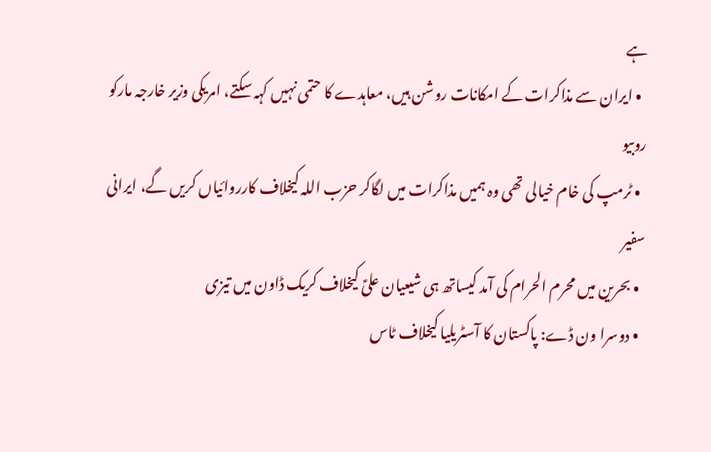ہے
  • ایران سے مذاکرات کے امکانات روشن ہیں، معاہدے کا حتمی نہیں کہہ سکتے، امریکی وزیر خارجہ مارکو روبیو
  • ٹرمپ کی خام خیالی تھی وہ ہمیں مذاکرات میں لگاکر حزب اللہ کیخلاف کارروائیاں کریں گے، ایرانی سفیر
  • بحرین میں محرم الحرام کی آمد کیساتھ ہی شیعیان علیؑ کیخلاف کریک ڈاون میں تیزی
  • دوسرا ون ڈے: پاکستان کا آسٹریلیا کیخلاف ٹاس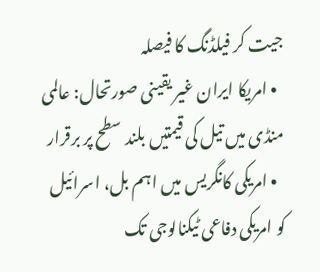جیت کر فیلڈنگ کا فیصلہ
  • امریکا ایران غیر یقینی صورتحال: عالمی منڈی میں تیل کی قیمتیں بلند سطح پر برقرار
  • امریکی کانگریس میں اہم بل، اسرائیل کو امریکی دفاعی ٹیکنالوجی تک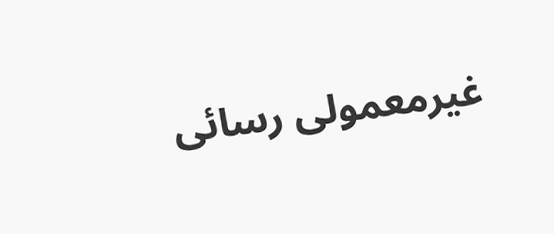غیرمعمولی رسائی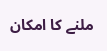ملنے کا امکان